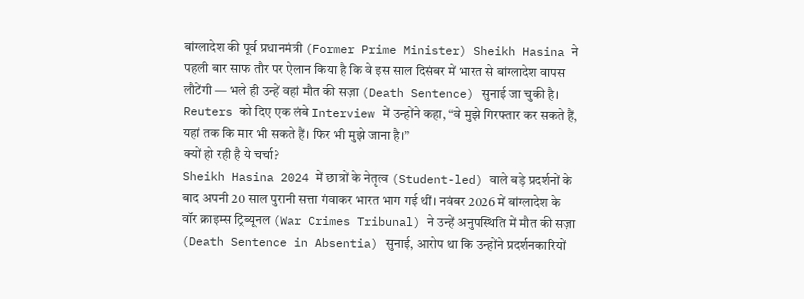बांग्लादेश की पूर्व प्रधानमंत्री (Former Prime Minister) Sheikh Hasina ने पहली बार साफ तौर पर ऐलान किया है कि वे इस साल दिसंबर में भारत से बांग्लादेश वापस लौटेंगी — भले ही उन्हें वहां मौत की सज़ा (Death Sentence) सुनाई जा चुकी है। Reuters को दिए एक लंबे Interview में उन्होंने कहा, “वे मुझे गिरफ्तार कर सकते हैं, यहां तक कि मार भी सकते हैं। फिर भी मुझे जाना है।”
क्यों हो रही है ये चर्चा?
Sheikh Hasina 2024 में छात्रों के नेतृत्व (Student-led) वाले बड़े प्रदर्शनों के बाद अपनी 20 साल पुरानी सत्ता गंवाकर भारत भाग गई थीं। नवंबर 2026 में बांग्लादेश के वॉर क्राइम्स ट्रिब्यूनल (War Crimes Tribunal) ने उन्हें अनुपस्थिति में मौत की सज़ा (Death Sentence in Absentia) सुनाई, आरोप था कि उन्होंने प्रदर्शनकारियों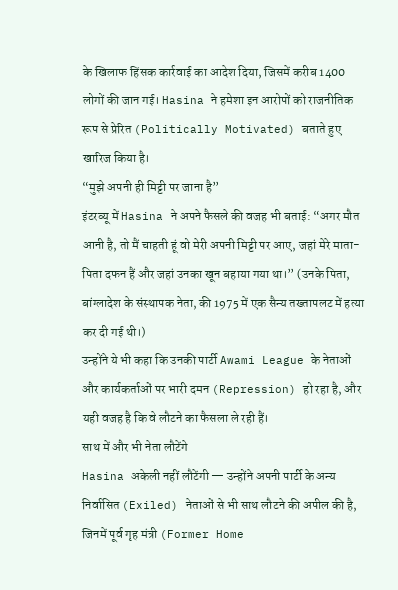के खिलाफ हिंसक कार्रवाई का आदेश दिया, जिसमें करीब 1400 लोगों की जान गई। Hasina ने हमेशा इन आरोपों को राजनीतिक रूप से प्रेरित (Politically Motivated) बताते हुए खारिज किया है।
“मुझे अपनी ही मिट्टी पर जाना है”
इंटरव्यू में Hasina ने अपने फैसले की वजह भी बताई: “अगर मौत आनी है, तो मैं चाहती हूं वो मेरी अपनी मिट्टी पर आए, जहां मेरे माता-पिता दफन हैं और जहां उनका खून बहाया गया था।” (उनके पिता, बांग्लादेश के संस्थापक नेता, की 1975 में एक सैन्य तख्तापलट में हत्या कर दी गई थी।)
उन्होंने ये भी कहा कि उनकी पार्टी Awami League के नेताओं और कार्यकर्ताओं पर भारी दमन (Repression) हो रहा है, और यही वजह है कि वे लौटने का फैसला ले रही हैं।
साथ में और भी नेता लौटेंगे
Hasina अकेली नहीं लौटेंगी — उन्होंने अपनी पार्टी के अन्य निर्वासित (Exiled) नेताओं से भी साथ लौटने की अपील की है, जिनमें पूर्व गृह मंत्री (Former Home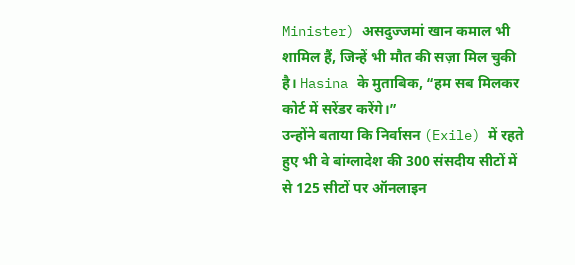Minister) असदुज्जमां खान कमाल भी शामिल हैं, जिन्हें भी मौत की सज़ा मिल चुकी है। Hasina के मुताबिक, “हम सब मिलकर कोर्ट में सरेंडर करेंगे।”
उन्होंने बताया कि निर्वासन (Exile) में रहते हुए भी वे बांग्लादेश की 300 संसदीय सीटों में से 125 सीटों पर ऑनलाइन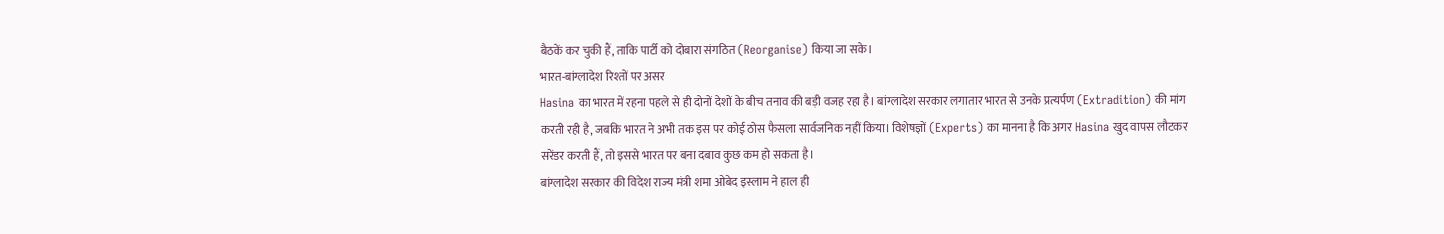बैठकें कर चुकी हैं, ताकि पार्टी को दोबारा संगठित (Reorganise) किया जा सके।
भारत-बांग्लादेश रिश्तों पर असर
Hasina का भारत में रहना पहले से ही दोनों देशों के बीच तनाव की बड़ी वजह रहा है। बांग्लादेश सरकार लगातार भारत से उनके प्रत्यर्पण (Extradition) की मांग करती रही है, जबकि भारत ने अभी तक इस पर कोई ठोस फैसला सार्वजनिक नहीं किया। विशेषज्ञों (Experts) का मानना है कि अगर Hasina खुद वापस लौटकर सरेंडर करती हैं, तो इससे भारत पर बना दबाव कुछ कम हो सकता है।
बांग्लादेश सरकार की विदेश राज्य मंत्री शमा ओबेद इस्लाम ने हाल ही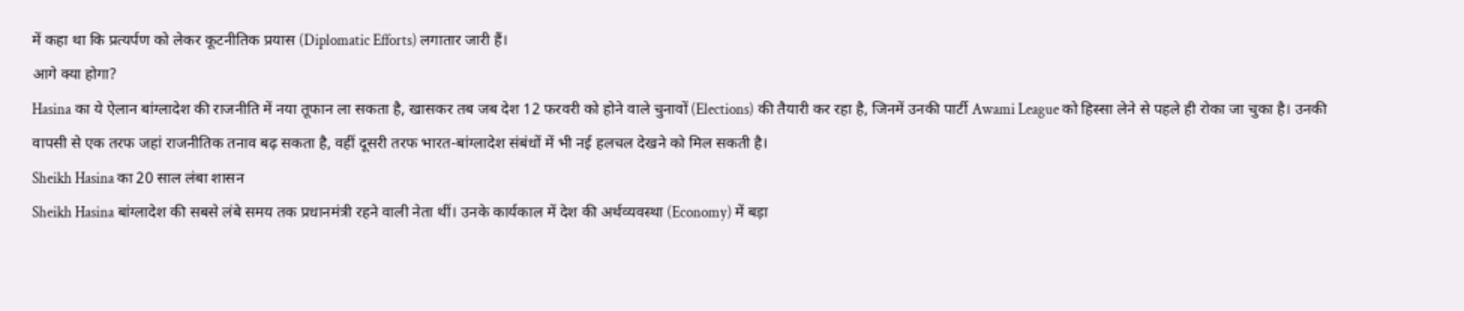में कहा था कि प्रत्यर्पण को लेकर कूटनीतिक प्रयास (Diplomatic Efforts) लगातार जारी हैं।
आगे क्या होगा?
Hasina का ये ऐलान बांग्लादेश की राजनीति में नया तूफान ला सकता है, खासकर तब जब देश 12 फरवरी को होने वाले चुनावों (Elections) की तैयारी कर रहा है, जिनमें उनकी पार्टी Awami League को हिस्सा लेने से पहले ही रोका जा चुका है। उनकी वापसी से एक तरफ जहां राजनीतिक तनाव बढ़ सकता है, वहीं दूसरी तरफ भारत-बांग्लादेश संबंधों में भी नई हलचल देखने को मिल सकती है।
Sheikh Hasina का 20 साल लंबा शासन
Sheikh Hasina बांग्लादेश की सबसे लंबे समय तक प्रधानमंत्री रहने वाली नेता थीं। उनके कार्यकाल में देश की अर्थव्यवस्था (Economy) में बड़ा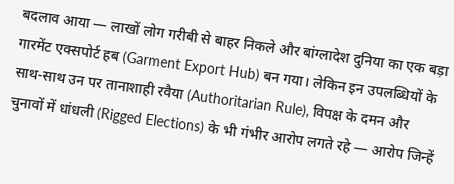बदलाव आया — लाखों लोग गरीबी से बाहर निकले और बांग्लादेश दुनिया का एक बड़ा गारमेंट एक्सपोर्ट हब (Garment Export Hub) बन गया। लेकिन इन उपलब्धियों के साथ-साथ उन पर तानाशाही रवैया (Authoritarian Rule), विपक्ष के दमन और चुनावों में धांधली (Rigged Elections) के भी गंभीर आरोप लगते रहे — आरोप जिन्हें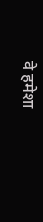वे हमेशा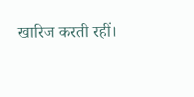खारिज करती रहीं।